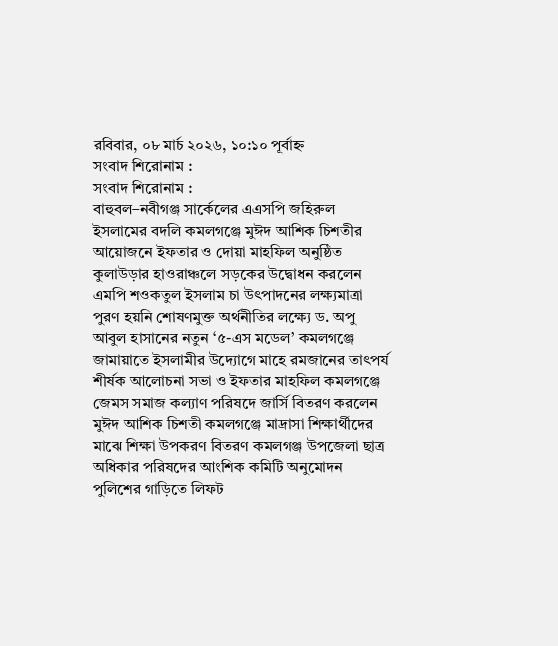রবিবার, ০৮ মার্চ ২০২৬, ১০:১০ পূর্বাহ্ন
সংবাদ শিরোনাম :
সংবাদ শিরোনাম :
বাহুবল–নবীগঞ্জ সার্কেলের এএসপি জহিরুল ইসলামের বদলি কমলগঞ্জে মুঈদ আশিক চিশতীর আয়োজনে ইফতার ও দোয়া মাহফিল অনুষ্ঠিত কুলাউড়ার হাওরাঞ্চলে সড়কের উদ্বোধন করলেন এমপি শওকতুল ইসলাম চা উৎপাদনের লক্ষ্যমাত্রা পুরণ হয়নি শোষণমুক্ত অর্থনীতির লক্ষ্যে ড. অপু আবুল হাসানের নতুন ‘৫-এস মডেল’ কমলগঞ্জে জামায়াতে ইসলামীর উদ্যোগে মাহে রমজানের তাৎপর্য শীর্ষক আলোচনা সভা ও ইফতার মাহফিল কমলগঞ্জে জেমস সমাজ কল্যাণ পরিষদে জার্সি বিতরণ করলেন মুঈদ আশিক চিশতী কমলগঞ্জে মাদ্রাসা শিক্ষার্থীদের মাঝে শিক্ষা উপকরণ বিতরণ কমলগঞ্জ উপজেলা ছাত্র অধিকার পরিষদের আংশিক কমিটি অনুমোদন পুলিশের গাড়িতে লিফট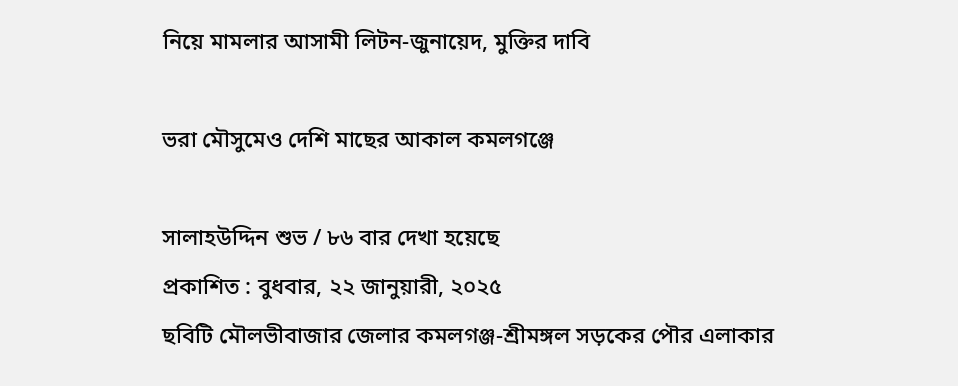নিয়ে মামলার আসামী লিটন-জুনায়েদ, মুক্তির দাবি

ভরা মৌসুমেও দেশি মাছের আকাল কমলগঞ্জে

সালাহউদ্দিন শুভ / ৮৬ বার দেখা হয়েছে
প্রকাশিত : বুধবার, ২২ জানুয়ারী, ২০২৫
ছবিটি মৌলভীবাজার জেলার কমলগঞ্জ-শ্রীমঙ্গল সড়কের পৌর এলাকার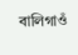বালিগাওঁ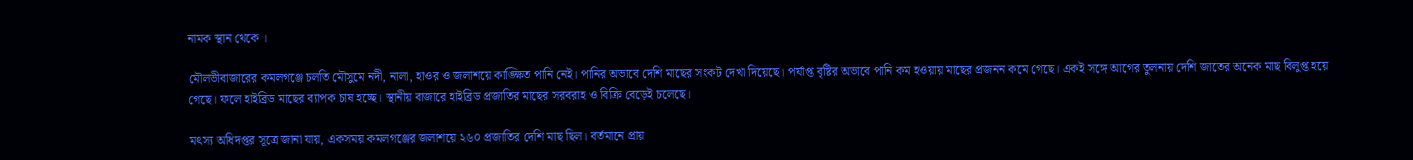নামক স্থান থেকে ।

মৌলভীবাজারের কমলগঞ্জে চলতি মৌসুমে নদী, নালা, হাওর ও জলাশয়ে কাঙ্ক্ষিত পানি নেই। পানির অভাবে দেশি মাছের সংকট দেখা দিয়েছে। পর্যাপ্ত বৃষ্টির অভাবে পানি কম হওয়ায় মাছের প্রজনন কমে গেছে। একই সঙ্গে আগের তুলনায় দেশি জাতের অনেক মাছ বিলুপ্ত হয়ে গেছে। ফলে হাইব্রিড মাছের ব্যাপক চাষ হচ্ছে। স্থানীয় বাজারে হাইব্রিড প্রজাতির মাছের সরবরাহ ও বিক্রি বেড়েই চলেছে।

মৎস্য অধিদপ্তর সূত্রে জানা যায়, একসময় কমলগঞ্জের জলাশয়ে ২৬০ প্রজাতির দেশি মাছ ছিল। বর্তমানে প্রায়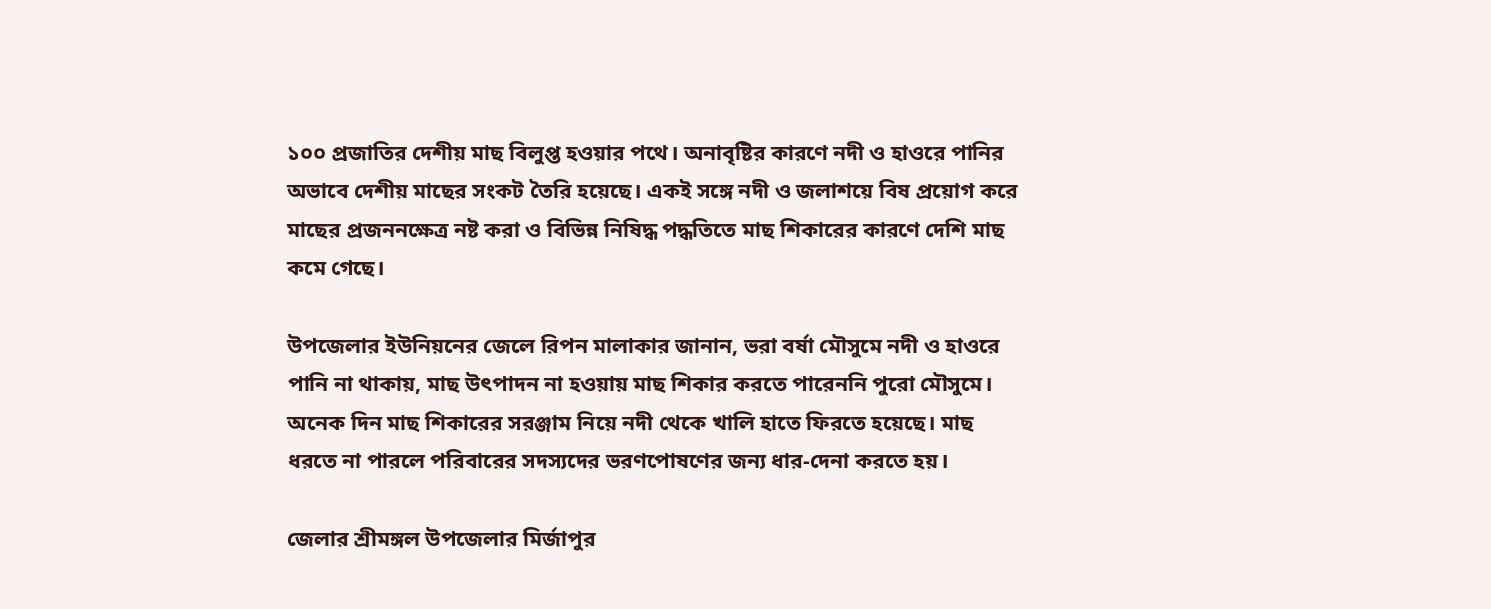১০০ প্রজাতির দেশীয় মাছ বিলুপ্ত হওয়ার পথে। অনাবৃষ্টির কারণে নদী ও হাওরে পানির অভাবে দেশীয় মাছের সংকট তৈরি হয়েছে। একই সঙ্গে নদী ও জলাশয়ে বিষ প্রয়োগ করে মাছের প্রজননক্ষেত্র নষ্ট করা ও বিভিন্ন নিষিদ্ধ পদ্ধতিতে মাছ শিকারের কারণে দেশি মাছ কমে গেছে।

উপজেলার ইউনিয়নের জেলে রিপন মালাকার জানান, ভরা বর্ষা মৌসুমে নদী ও হাওরে পানি না থাকায়, মাছ উৎপাদন না হওয়ায় মাছ শিকার করতে পারেননি পুরো মৌসুমে। অনেক দিন মাছ শিকারের সরঞ্জাম নিয়ে নদী থেকে খালি হাতে ফিরতে হয়েছে। মাছ ধরতে না পারলে পরিবারের সদস্যদের ভরণপোষণের জন্য ধার-দেনা করতে হয়।

জেলার শ্রীমঙ্গল উপজেলার মির্জাপুর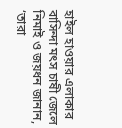হাইল হাওয়ার এলাকার বাসিন্দা মৎস চাষী জেলে নিমাই ও জয়ধন জানান, ‘তারা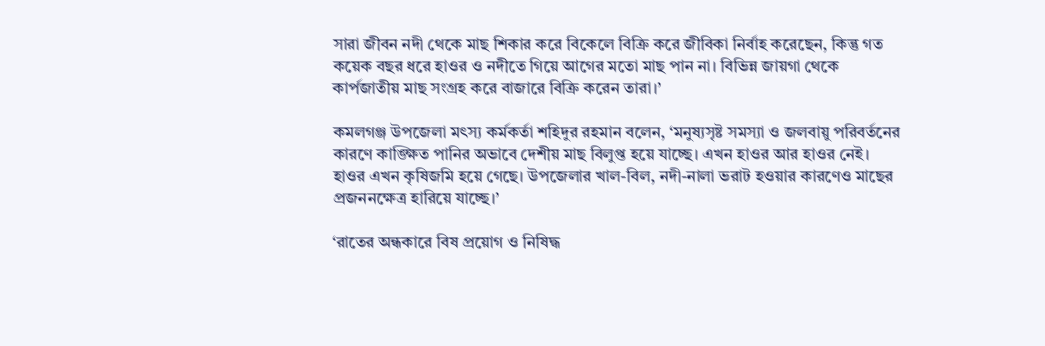সারা জীবন নদী থেকে মাছ শিকার করে বিকেলে বিক্রি করে জীবিকা নির্বাহ করেছেন, কিন্তু গত কয়েক বছর ধরে হাওর ও নদীতে গিয়ে আগের মতো মাছ পান না। বিভিন্ন জায়গা থেকে কার্পজাতীয় মাছ সংগ্রহ করে বাজারে বিক্রি করেন তারা।’

কমলগঞ্জ উপজেলা মৎস্য কর্মকর্তা শহিদুর রহমান বলেন, ‘মনুষ্যসৃষ্ট সমস্যা ও জলবায়ু পরিবর্তনের কারণে কাঙ্ক্ষিত পানির অভাবে দেশীয় মাছ বিলুপ্ত হয়ে যাচ্ছে। এখন হাওর আর হাওর নেই। হাওর এখন কৃষিজমি হয়ে গেছে। উপজেলার খাল-বিল, নদী-নালা ভরাট হওয়ার কারণেও মাছের প্রজননক্ষেত্র হারিয়ে যাচ্ছে।’

‘রাতের অন্ধকারে বিষ প্রয়োগ ও নিষিদ্ধ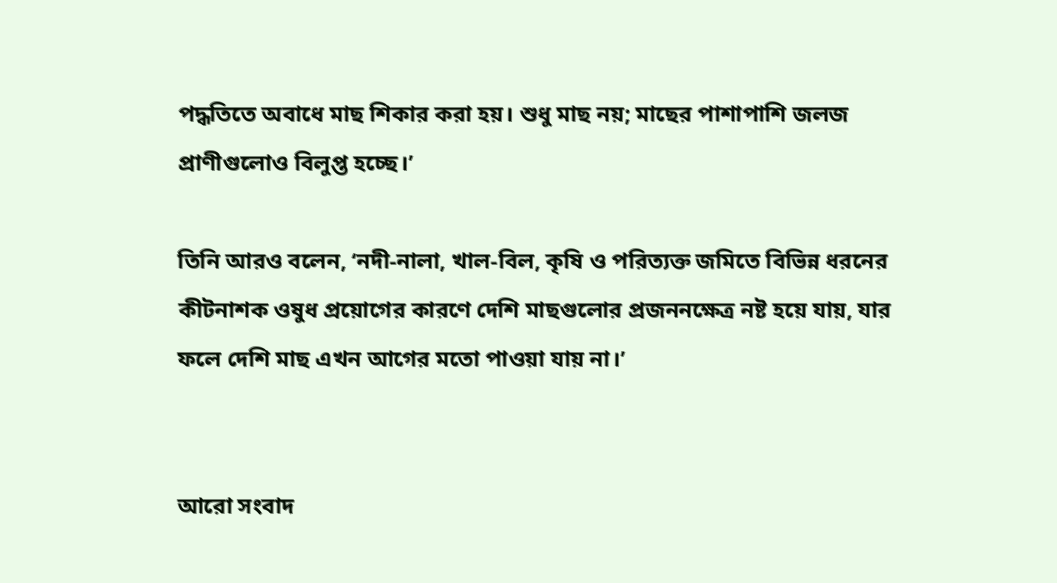পদ্ধতিতে অবাধে মাছ শিকার করা হয়। শুধু মাছ নয়; মাছের পাশাপাশি জলজ প্রাণীগুলোও বিলুপ্ত হচ্ছে।’

তিনি আরও বলেন, ‘নদী-নালা, খাল-বিল, কৃষি ও পরিত্যক্ত জমিতে বিভিন্ন ধরনের কীটনাশক ওষুধ প্রয়োগের কারণে দেশি মাছগুলোর প্রজননক্ষেত্র নষ্ট হয়ে যায়, যার ফলে দেশি মাছ এখন আগের মতো পাওয়া যায় না।’


আরো সংবাদ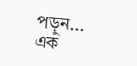পড়ুন...
এক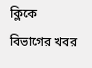ক্লিকে বিভাগের খবর